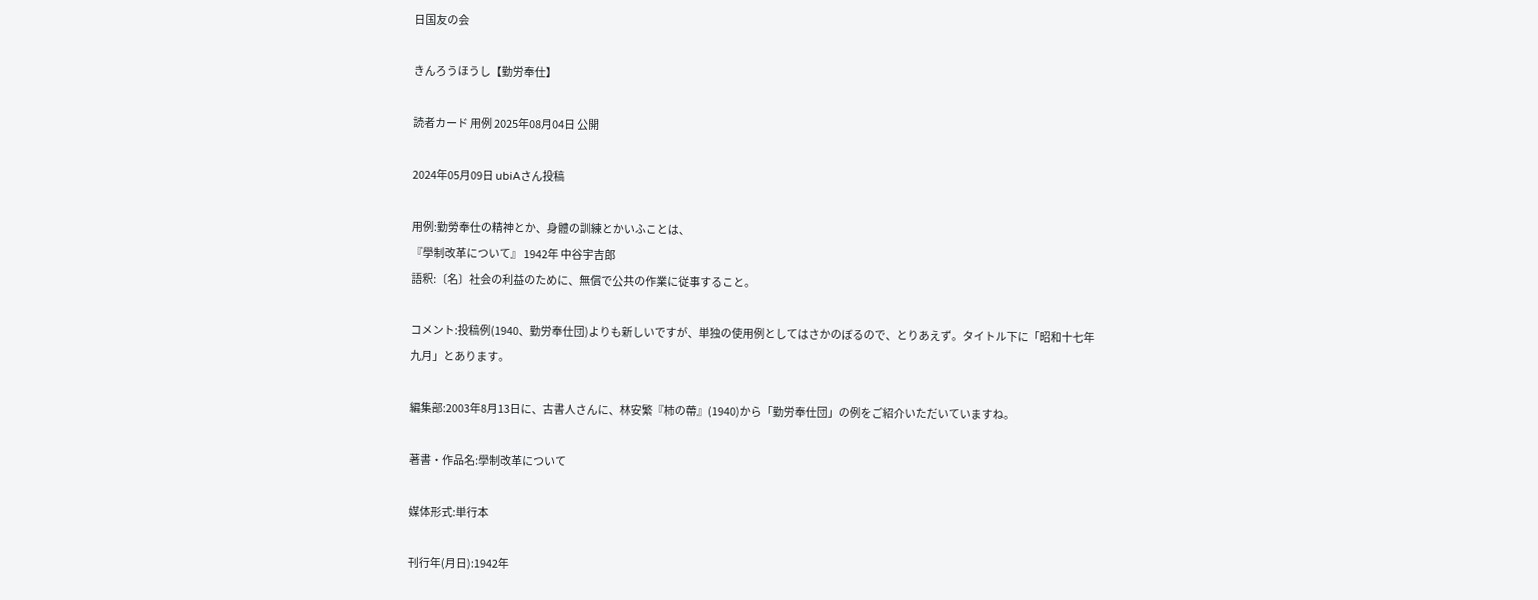日国友の会

きんろうほうし【勤労奉仕】

読者カード 用例 2025年08月04日 公開

2024年05月09日 ubiAさん投稿

用例:勤勞奉仕の精神とか、身體の訓練とかいふことは、
『學制改革について』 1942年 中谷宇吉郎
語釈:〔名〕社会の利益のために、無償で公共の作業に従事すること。

コメント:投稿例(1940、勤労奉仕団)よりも新しいですが、単独の使用例としてはさかのぼるので、とりあえず。タイトル下に「昭和十七年九月」とあります。

編集部:2003年8月13日に、古書人さんに、林安繁『柿の蔕』(1940)から「勤労奉仕団」の例をご紹介いただいていますね。

著書・作品名:學制改革について

媒体形式:単行本

刊行年(月日):1942年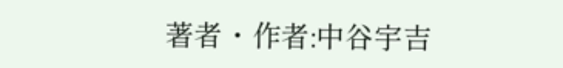著者・作者:中谷宇吉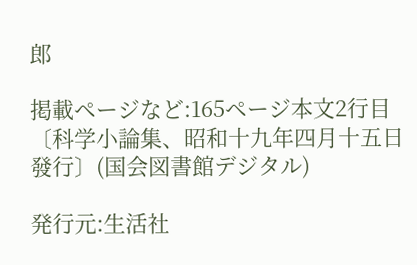郎

掲載ページなど:165ページ本文2行目〔科学小論集、昭和十九年四月十五日發行〕(国会図書館デジタル)

発行元:生活社